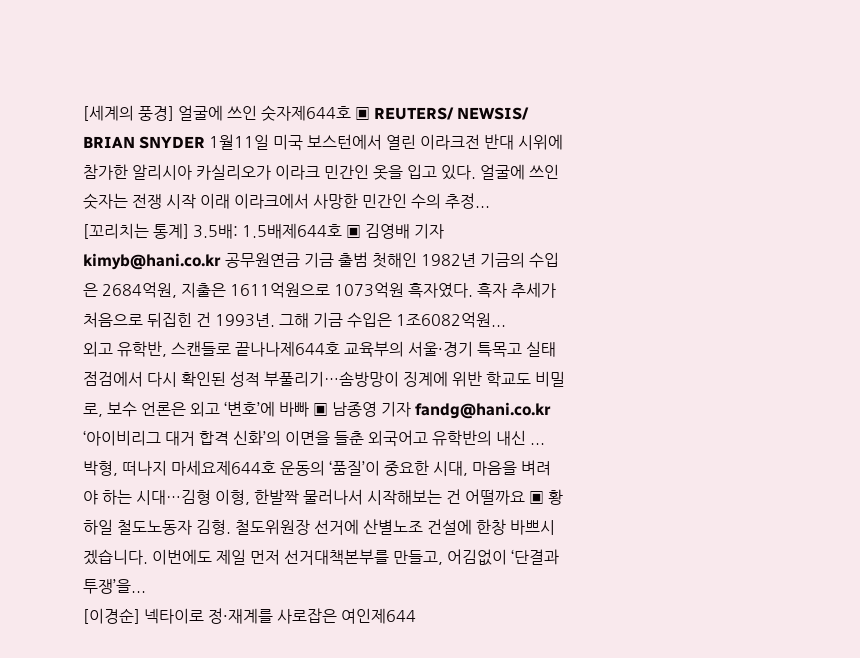[세계의 풍경] 얼굴에 쓰인 숫자제644호 ▣ REUTERS/ NEWSIS/ BRIAN SNYDER 1월11일 미국 보스턴에서 열린 이라크전 반대 시위에 참가한 알리시아 카실리오가 이라크 민간인 옷을 입고 있다. 얼굴에 쓰인 숫자는 전쟁 시작 이래 이라크에서 사망한 민간인 수의 추정...
[꼬리치는 통계] 3.5배: 1.5배제644호 ▣ 김영배 기자 kimyb@hani.co.kr 공무원연금 기금 출범 첫해인 1982년 기금의 수입은 2684억원, 지출은 1611억원으로 1073억원 흑자였다. 흑자 추세가 처음으로 뒤집힌 건 1993년. 그해 기금 수입은 1조6082억원...
외고 유학반, 스캔들로 끝나나제644호 교육부의 서울·경기 특목고 실태점검에서 다시 확인된 성적 부풀리기…솜방망이 징계에 위반 학교도 비밀로, 보수 언론은 외고 ‘변호’에 바빠 ▣ 남종영 기자 fandg@hani.co.kr ‘아이비리그 대거 합격 신화’의 이면을 들춘 외국어고 유학반의 내신 ...
박형, 떠나지 마세요제644호 운동의 ‘품질’이 중요한 시대, 마음을 벼려야 하는 시대…김형 이형, 한발짝 물러나서 시작해보는 건 어떨까요 ▣ 황하일 철도노동자 김형. 철도위원장 선거에 산별노조 건설에 한창 바쁘시겠습니다. 이번에도 제일 먼저 선거대책본부를 만들고, 어김없이 ‘단결과 투쟁’을...
[이경순] 넥타이로 정·재계를 사로잡은 여인제644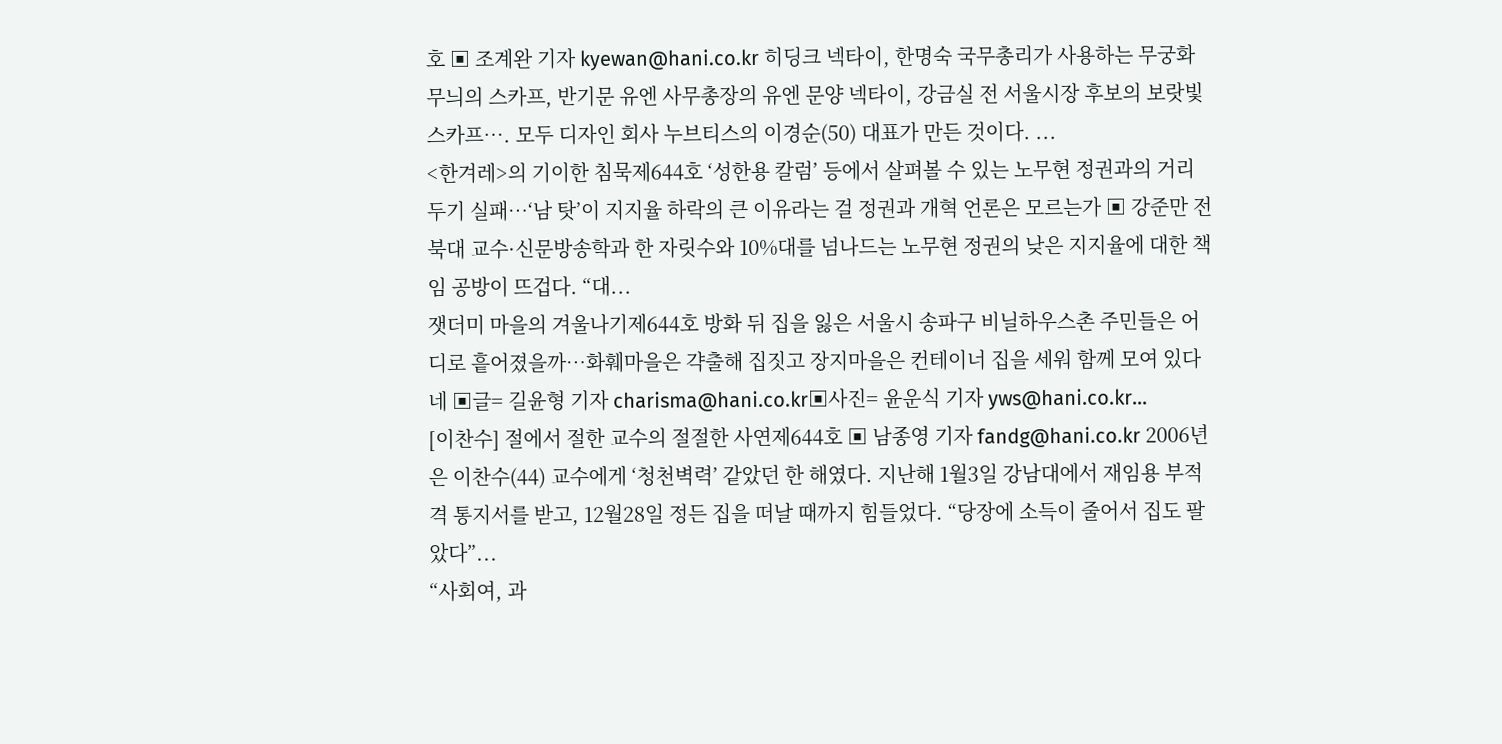호 ▣ 조계완 기자 kyewan@hani.co.kr 히딩크 넥타이, 한명숙 국무총리가 사용하는 무궁화 무늬의 스카프, 반기문 유엔 사무총장의 유엔 문양 넥타이, 강금실 전 서울시장 후보의 보랏빛 스카프…. 모두 디자인 회사 누브티스의 이경순(50) 대표가 만든 것이다. ...
<한겨레>의 기이한 침묵제644호 ‘성한용 칼럼’ 등에서 살펴볼 수 있는 노무현 정권과의 거리 두기 실패…‘남 탓’이 지지율 하락의 큰 이유라는 걸 정권과 개혁 언론은 모르는가 ▣ 강준만 전북대 교수·신문방송학과 한 자릿수와 10%대를 넘나드는 노무현 정권의 낮은 지지율에 대한 책임 공방이 뜨겁다. “대...
잿더미 마을의 겨울나기제644호 방화 뒤 집을 잃은 서울시 송파구 비닐하우스촌 주민들은 어디로 흩어졌을까…화훼마을은 갹출해 집짓고 장지마을은 컨테이너 집을 세워 함께 모여 있다네 ▣글= 길윤형 기자 charisma@hani.co.kr▣사진= 윤운식 기자 yws@hani.co.kr...
[이찬수] 절에서 절한 교수의 절절한 사연제644호 ▣ 남종영 기자 fandg@hani.co.kr 2006년은 이찬수(44) 교수에게 ‘청천벽력’ 같았던 한 해였다. 지난해 1월3일 강남대에서 재임용 부적격 통지서를 받고, 12월28일 정든 집을 떠날 때까지 힘들었다. “당장에 소득이 줄어서 집도 팔았다”...
“사회여, 과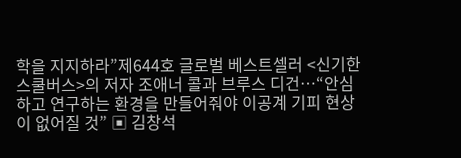학을 지지하라”제644호 글로벌 베스트셀러 <신기한 스쿨버스>의 저자 조애너 콜과 브루스 디건…“안심하고 연구하는 환경을 만들어줘야 이공계 기피 현상이 없어질 것” ▣ 김창석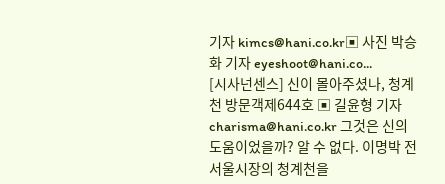기자 kimcs@hani.co.kr▣ 사진 박승화 기자 eyeshoot@hani.co...
[시사넌센스] 신이 몰아주셨나, 청계천 방문객제644호 ▣ 길윤형 기자 charisma@hani.co.kr 그것은 신의 도움이었을까? 알 수 없다. 이명박 전 서울시장의 청계천을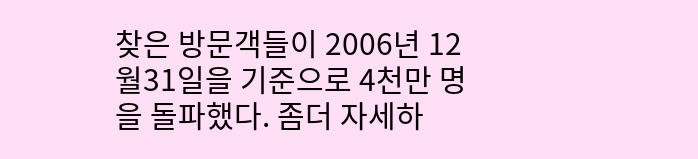찾은 방문객들이 2006년 12월31일을 기준으로 4천만 명을 돌파했다. 좀더 자세하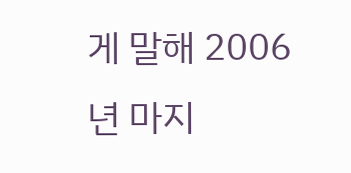게 말해 2006년 마지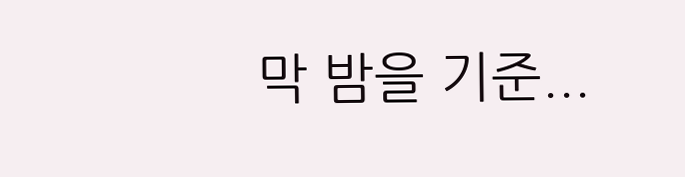막 밤을 기준...